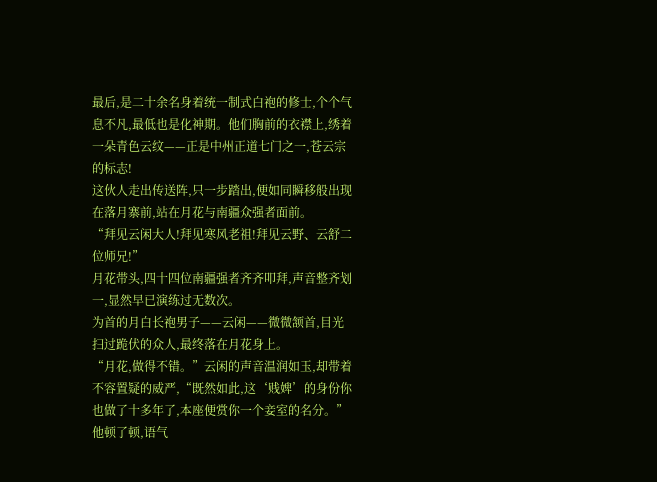最后,是二十余名身着统一制式白袍的修士,个个气息不凡,最低也是化神期。他们胸前的衣襟上,绣着一朵青色云纹——正是中州正道七门之一,苍云宗的标志!
这伙人走出传送阵,只一步踏出,便如同瞬移般出现在落月寨前,站在月花与南疆众强者面前。
“拜见云闲大人!拜见寒风老祖!拜见云野、云舒二位师兄!”
月花带头,四十四位南疆强者齐齐叩拜,声音整齐划一,显然早已演练过无数次。
为首的月白长袍男子——云闲——微微颔首,目光扫过跪伏的众人,最终落在月花身上。
“月花,做得不错。”云闲的声音温润如玉,却带着不容置疑的威严,“既然如此,这‘贱婢’的身份你也做了十多年了,本座便赏你一个妾室的名分。”
他顿了顿,语气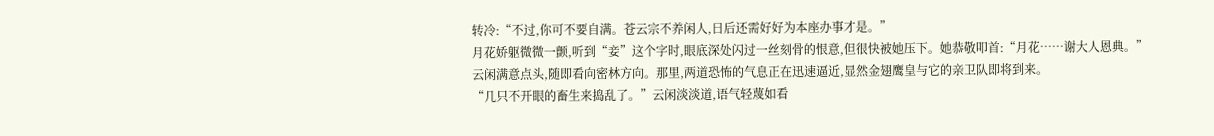转冷:“不过,你可不要自满。苍云宗不养闲人,日后还需好好为本座办事才是。”
月花娇躯微微一颤,听到“妾”这个字时,眼底深处闪过一丝刻骨的恨意,但很快被她压下。她恭敬叩首:“月花……谢大人恩典。”
云闲满意点头,随即看向密林方向。那里,两道恐怖的气息正在迅速逼近,显然金翅鹰皇与它的亲卫队即将到来。
“几只不开眼的畜生来捣乱了。”云闲淡淡道,语气轻蔑如看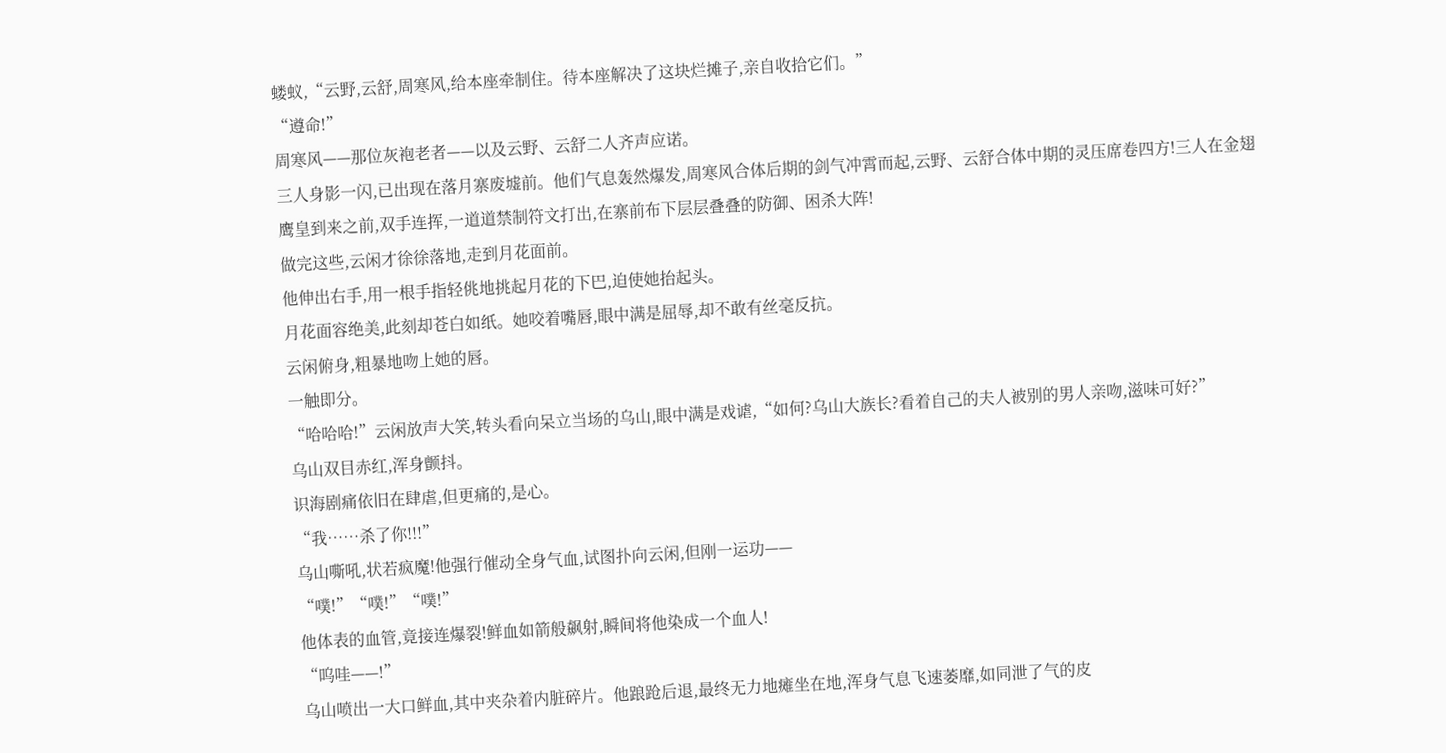蝼蚁,“云野,云舒,周寒风,给本座牵制住。待本座解决了这块烂摊子,亲自收拾它们。”
“遵命!”
周寒风——那位灰袍老者——以及云野、云舒二人齐声应诺。
三人身影一闪,已出现在落月寨废墟前。他们气息轰然爆发,周寒风合体后期的剑气冲霄而起,云野、云舒合体中期的灵压席卷四方!三人在金翅鹰皇到来之前,双手连挥,一道道禁制符文打出,在寨前布下层层叠叠的防御、困杀大阵!
做完这些,云闲才徐徐落地,走到月花面前。
他伸出右手,用一根手指轻佻地挑起月花的下巴,迫使她抬起头。
月花面容绝美,此刻却苍白如纸。她咬着嘴唇,眼中满是屈辱,却不敢有丝毫反抗。
云闲俯身,粗暴地吻上她的唇。
一触即分。
“哈哈哈!”云闲放声大笑,转头看向呆立当场的乌山,眼中满是戏谑,“如何?乌山大族长?看着自己的夫人被别的男人亲吻,滋味可好?”
乌山双目赤红,浑身颤抖。
识海剧痛依旧在肆虐,但更痛的,是心。
“我……杀了你!!!”
乌山嘶吼,状若疯魔!他强行催动全身气血,试图扑向云闲,但刚一运功——
“噗!”“噗!”“噗!”
他体表的血管,竟接连爆裂!鲜血如箭般飙射,瞬间将他染成一个血人!
“呜哇——!”
乌山喷出一大口鲜血,其中夹杂着内脏碎片。他踉跄后退,最终无力地瘫坐在地,浑身气息飞速萎靡,如同泄了气的皮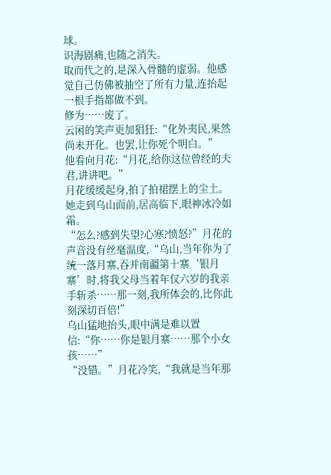球。
识海剧痛,也随之消失。
取而代之的,是深入骨髓的虚弱。他感觉自己仿佛被抽空了所有力量,连抬起一根手指都做不到。
修为……废了。
云闲的笑声更加猖狂:“化外夷民,果然尚未开化。也罢,让你死个明白。”
他看向月花:“月花,给你这位曾经的夫君,讲讲吧。”
月花缓缓起身,拍了拍裙摆上的尘土。她走到乌山面前,居高临下,眼神冰冷如霜。
“怎么?感到失望?心寒?愤怒?”月花的声音没有丝毫温度,“乌山,当年你为了统一落月寨,吞并南疆第十寨‘银月寨’时,将我父母当着年仅六岁的我亲手斩杀……那一刻,我所体会的,比你此刻深切百倍!”
乌山猛地抬头,眼中满是难以置信:“你……你是银月寨……那个小女孩……”
“没错。”月花冷笑,“我就是当年那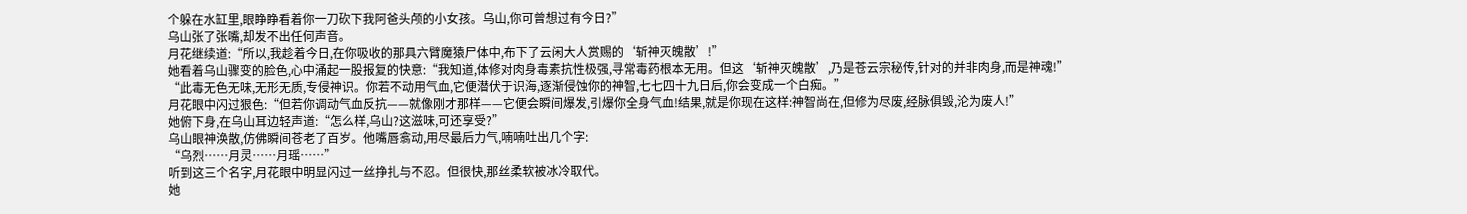个躲在水缸里,眼睁睁看着你一刀砍下我阿爸头颅的小女孩。乌山,你可曾想过有今日?”
乌山张了张嘴,却发不出任何声音。
月花继续道:“所以,我趁着今日,在你吸收的那具六臂魔猿尸体中,布下了云闲大人赏赐的‘斩神灭魄散’!”
她看着乌山骤变的脸色,心中涌起一股报复的快意:“我知道,体修对肉身毒素抗性极强,寻常毒药根本无用。但这‘斩神灭魄散’,乃是苍云宗秘传,针对的并非肉身,而是神魂!”
“此毒无色无味,无形无质,专侵神识。你若不动用气血,它便潜伏于识海,逐渐侵蚀你的神智,七七四十九日后,你会变成一个白痴。”
月花眼中闪过狠色:“但若你调动气血反抗——就像刚才那样——它便会瞬间爆发,引爆你全身气血!结果,就是你现在这样:神智尚在,但修为尽废,经脉俱毁,沦为废人!”
她俯下身,在乌山耳边轻声道:“怎么样,乌山?这滋味,可还享受?”
乌山眼神涣散,仿佛瞬间苍老了百岁。他嘴唇翕动,用尽最后力气,喃喃吐出几个字:
“乌烈……月灵……月瑶……”
听到这三个名字,月花眼中明显闪过一丝挣扎与不忍。但很快,那丝柔软被冰冷取代。
她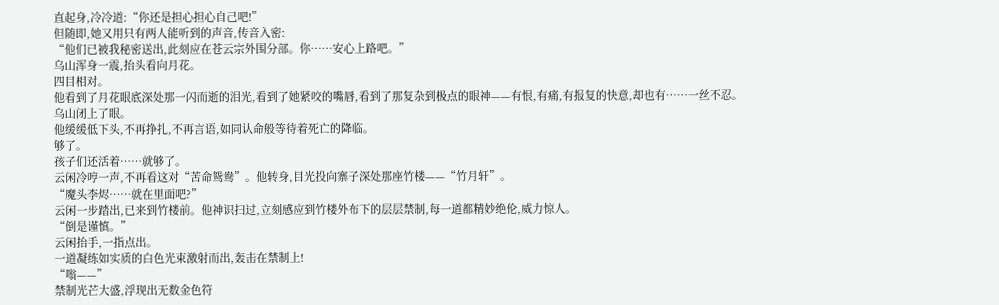直起身,冷冷道:“你还是担心担心自己吧!”
但随即,她又用只有两人能听到的声音,传音入密:
“他们已被我秘密送出,此刻应在苍云宗外围分部。你……安心上路吧。”
乌山浑身一震,抬头看向月花。
四目相对。
他看到了月花眼底深处那一闪而逝的泪光,看到了她紧咬的嘴唇,看到了那复杂到极点的眼神——有恨,有痛,有报复的快意,却也有……一丝不忍。
乌山闭上了眼。
他缓缓低下头,不再挣扎,不再言语,如同认命般等待着死亡的降临。
够了。
孩子们还活着……就够了。
云闲冷哼一声,不再看这对“苦命鸳鸯”。他转身,目光投向寨子深处那座竹楼——“竹月轩”。
“魔头李烬……就在里面吧?”
云闲一步踏出,已来到竹楼前。他神识扫过,立刻感应到竹楼外布下的层层禁制,每一道都精妙绝伦,威力惊人。
“倒是谨慎。”
云闲抬手,一指点出。
一道凝练如实质的白色光束激射而出,轰击在禁制上!
“嗡——”
禁制光芒大盛,浮现出无数金色符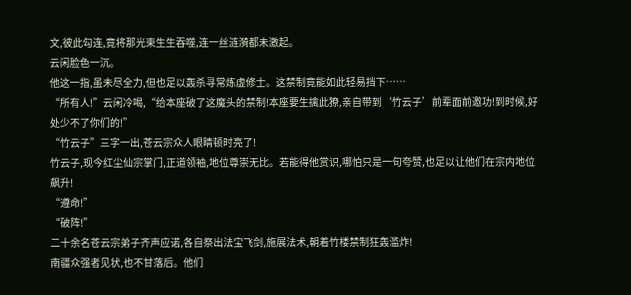文,彼此勾连,竟将那光束生生吞噬,连一丝涟漪都未激起。
云闲脸色一沉。
他这一指,虽未尽全力,但也足以轰杀寻常炼虚修士。这禁制竟能如此轻易挡下……
“所有人!”云闲冷喝,“给本座破了这魔头的禁制!本座要生擒此獠,亲自带到‘竹云子’前辈面前邀功!到时候,好处少不了你们的!”
“竹云子”三字一出,苍云宗众人眼睛顿时亮了!
竹云子,现今红尘仙宗掌门,正道领袖,地位尊崇无比。若能得他赏识,哪怕只是一句夸赞,也足以让他们在宗内地位飙升!
“遵命!”
“破阵!”
二十余名苍云宗弟子齐声应诺,各自祭出法宝飞剑,施展法术,朝着竹楼禁制狂轰滥炸!
南疆众强者见状,也不甘落后。他们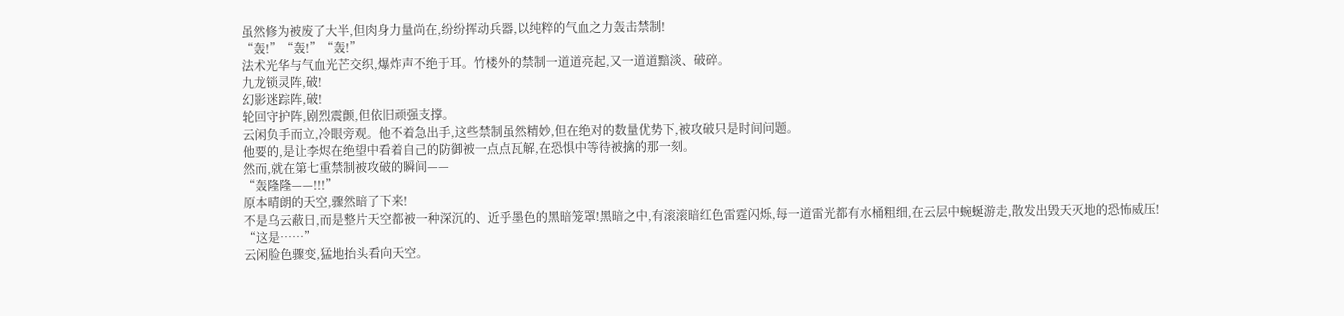虽然修为被废了大半,但肉身力量尚在,纷纷挥动兵器,以纯粹的气血之力轰击禁制!
“轰!”“轰!”“轰!”
法术光华与气血光芒交织,爆炸声不绝于耳。竹楼外的禁制一道道亮起,又一道道黯淡、破碎。
九龙锁灵阵,破!
幻影迷踪阵,破!
轮回守护阵,剧烈震颤,但依旧顽强支撑。
云闲负手而立,冷眼旁观。他不着急出手,这些禁制虽然精妙,但在绝对的数量优势下,被攻破只是时间问题。
他要的,是让李烬在绝望中看着自己的防御被一点点瓦解,在恐惧中等待被擒的那一刻。
然而,就在第七重禁制被攻破的瞬间——
“轰隆隆——!!!”
原本晴朗的天空,骤然暗了下来!
不是乌云蔽日,而是整片天空都被一种深沉的、近乎墨色的黑暗笼罩!黑暗之中,有滚滚暗红色雷霆闪烁,每一道雷光都有水桶粗细,在云层中蜿蜒游走,散发出毁天灭地的恐怖威压!
“这是……”
云闲脸色骤变,猛地抬头看向天空。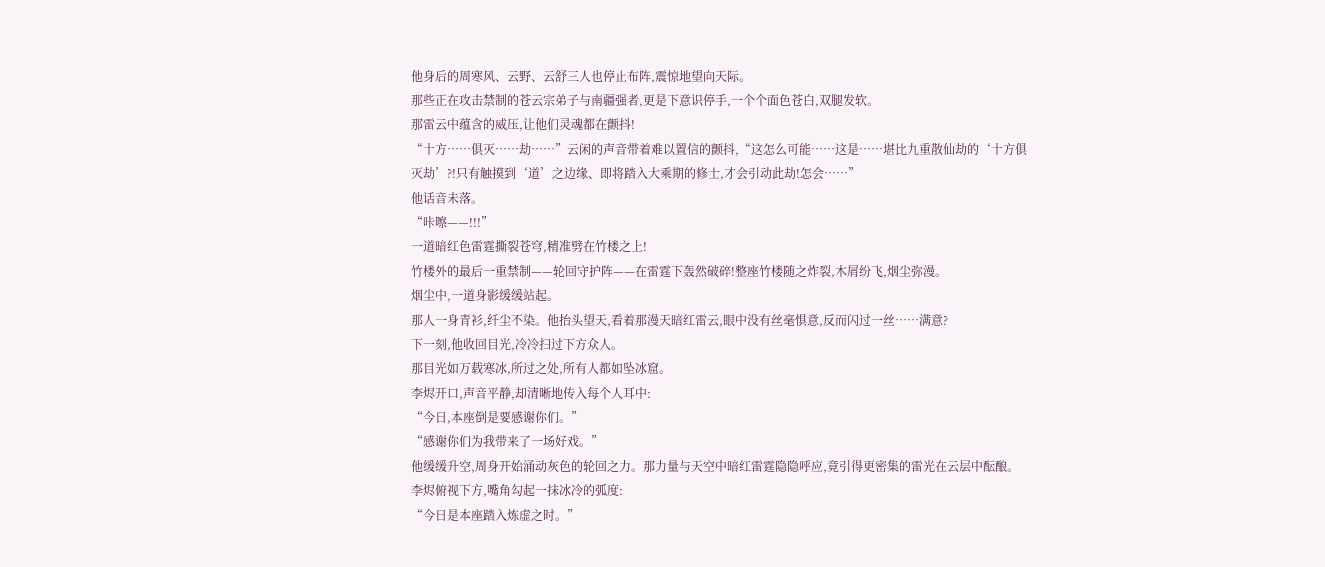他身后的周寒风、云野、云舒三人也停止布阵,震惊地望向天际。
那些正在攻击禁制的苍云宗弟子与南疆强者,更是下意识停手,一个个面色苍白,双腿发软。
那雷云中蕴含的威压,让他们灵魂都在颤抖!
“十方……俱灭……劫……”云闲的声音带着难以置信的颤抖,“这怎么可能……这是……堪比九重散仙劫的‘十方俱灭劫’?!只有触摸到‘道’之边缘、即将踏入大乘期的修士,才会引动此劫!怎会……”
他话音未落。
“咔嚓——!!!”
一道暗红色雷霆撕裂苍穹,精准劈在竹楼之上!
竹楼外的最后一重禁制——轮回守护阵——在雷霆下轰然破碎!整座竹楼随之炸裂,木屑纷飞,烟尘弥漫。
烟尘中,一道身影缓缓站起。
那人一身青衫,纤尘不染。他抬头望天,看着那漫天暗红雷云,眼中没有丝毫惧意,反而闪过一丝……满意?
下一刻,他收回目光,冷冷扫过下方众人。
那目光如万载寒冰,所过之处,所有人都如坠冰窟。
李烬开口,声音平静,却清晰地传入每个人耳中:
“今日,本座倒是要感谢你们。”
“感谢你们为我带来了一场好戏。”
他缓缓升空,周身开始涌动灰色的轮回之力。那力量与天空中暗红雷霆隐隐呼应,竟引得更密集的雷光在云层中酝酿。
李烬俯视下方,嘴角勾起一抹冰冷的弧度:
“今日是本座踏入炼虚之时。”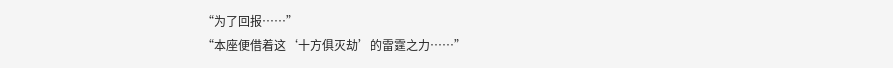“为了回报……”
“本座便借着这‘十方俱灭劫’的雷霆之力……”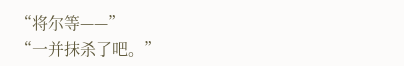“将尔等——”
“一并抹杀了吧。”